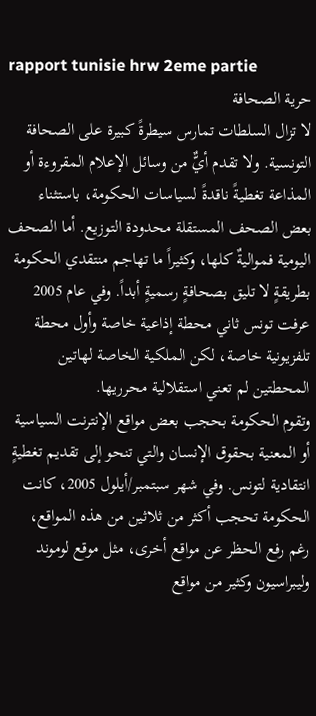rapport tunisie hrw 2eme partie
حرية الصحافة
لا تزال السلطات تمارس سيطرةً كبيرة على الصحافة التونسية. ولا تقدم أيٌّ من وسائل الإعلام المقروءة أو المذاعة تغطيةً ناقدةً لسياسات الحكومة، باستثناء بعض الصحف المستقلة محدودة التوزيع. أما الصحف اليومية فمواليةٌ كلها، وكثيراً ما تهاجم منتقدي الحكومة بطريقةٍ لا تليق بصحافةٍ رسميةٍ أبداً. وفي عام 2005 عرفت تونس ثاني محطة إذاعية خاصة وأول محطة تلفزيونية خاصة، لكن الملكية الخاصة لهاتين المحطتين لم تعني استقلالية محرريها.
وتقوم الحكومة بحجب بعض مواقع الإنترنت السياسية أو المعنية بحقوق الإنسان والتي تنحو إلى تقديم تغطيةٍ انتقادية لتونس. وفي شهر سبتمبر/أيلول 2005، كانت الحكومة تحجب أكثر من ثلاثين من هذه المواقع، رغم رفع الحظر عن مواقع أخرى، مثل موقع لوموند وليبراسيون وكثير من مواقع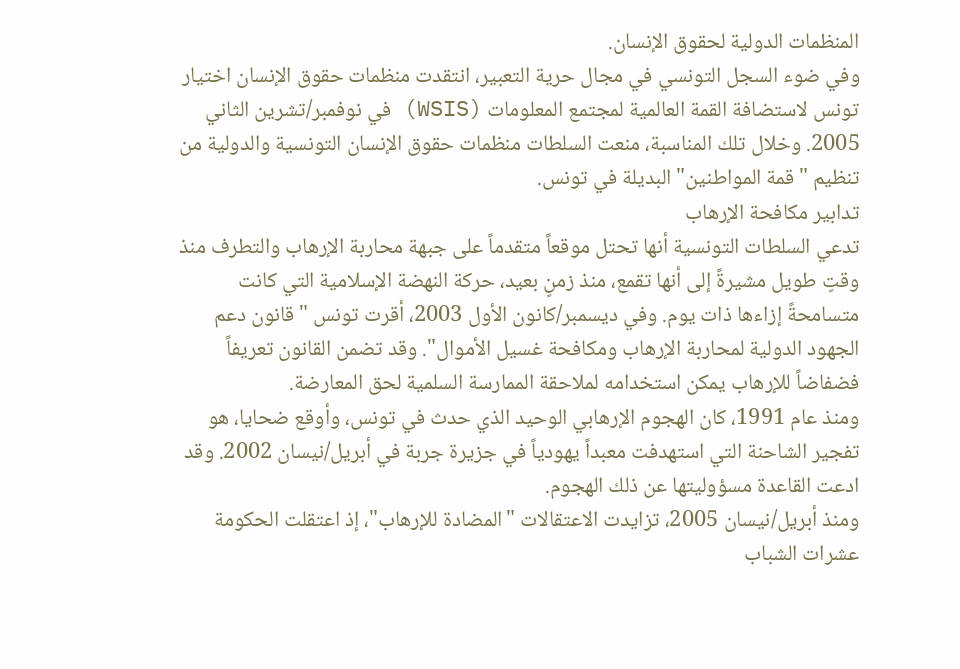المنظمات الدولية لحقوق الإنسان.
وفي ضوء السجل التونسي في مجال حرية التعبير، انتقدت منظمات حقوق الإنسان اختيار تونس لاستضافة القمة العالمية لمجتمع المعلومات (WSIS) في نوفمبر/تشرين الثاني 2005. وخلال تلك المناسبة، منعت السلطات منظمات حقوق الإنسان التونسية والدولية من تنظيم "قمة المواطنين" البديلة في تونس.
تدابير مكافحة الإرهاب
تدعي السلطات التونسية أنها تحتل موقعاً متقدماً على جبهة محاربة الإرهاب والتطرف منذ وقتٍ طويل مشيرةً إلى أنها تقمع، منذ زمنٍ بعيد، حركة النهضة الإسلامية التي كانت متسامحةً إزاءها ذات يوم. وفي ديسمبر/كانون الأول 2003، أقرت تونس "قانون دعم الجهود الدولية لمحاربة الإرهاب ومكافحة غسيل الأموال". وقد تضمن القانون تعريفاً فضفاضاً للإرهاب يمكن استخدامه لملاحقة الممارسة السلمية لحق المعارضة.
ومنذ عام 1991، كان الهجوم الإرهابي الوحيد الذي حدث في تونس، وأوقع ضحايا، هو تفجير الشاحنة التي استهدفت معبداً يهودياً في جزيرة جربة في أبريل/نيسان 2002. وقد ادعت القاعدة مسؤوليتها عن ذلك الهجوم.
ومنذ أبريل/نيسان 2005، تزايدت الاعتقالات "المضادة للإرهاب"، إذ اعتقلت الحكومة عشرات الشباب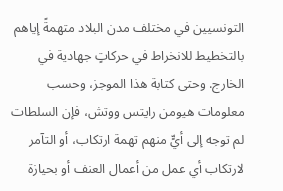التونسيين في مختلف مدن البلاد متهمةً إياهم بالتخطيط للانخراط في حركاتٍ جهادية في الخارج. وحتى كتابة هذا الموجز، وحسب معلومات هيومن رايتس ووتش، فإن السلطات لم توجه إلى أيٍّ منهم تهمة ارتكاب، أو التآمر لارتكاب أي عمل من أعمال العنف أو بحيازة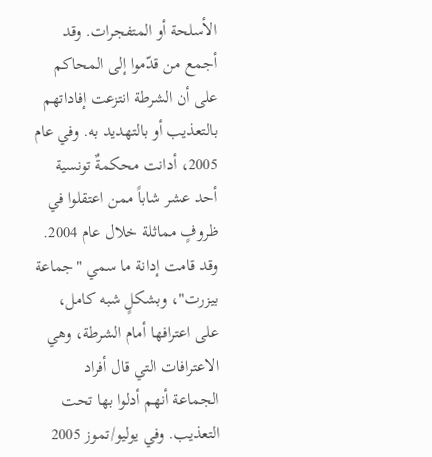الأسلحة أو المتفجرات. وقد أجمع من قدّموا إلى المحاكم على أن الشرطة انتزعت إفاداتهم بالتعذيب أو بالتهديد به. وفي عام 2005، أدانت محكمةٌ تونسية أحد عشر شاباً ممن اعتقلوا في ظروفٍ مماثلة خلال عام 2004. وقد قامت إدانة ما سمي "جماعة بيزرت"، وبشكلٍ شبه كامل، على اعترافها أمام الشرطة، وهي الاعترافات التي قال أفراد الجماعة أنهم أدلوا بها تحت التعذيب. وفي يوليو/تموز 2005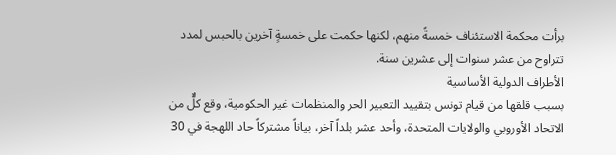برأت محكمة الاستئناف خمسةً منهم، لكنها حكمت على خمسةٍ آخرين بالحبس لمدد تتراوح من عشر سنوات إلى عشرين سنة.
الأطراف الدولية الأساسية
بسبب قلقها من قيام تونس بتقييد التعبير الحر والمنظمات غير الحكومية، وقع كلٌّ من الاتحاد الأوروبي والولايات المتحدة، وأحد عشر بلداً آخر، بياناً مشتركاً حاد اللهجة في 30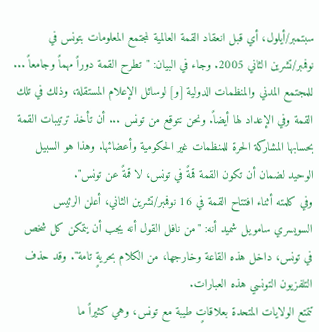سبتمبر/أيلول، أي قبل انعقاد القمة العالمية لمجتمع المعلومات بتونس في نوفمبر/تشرين الثاني 2005. وجاء في البيان: "تطرح القمة دوراً مهماً وجامعاً ... للمجتمع المدني والمنظمات الدولية [و] لوسائل الإعلام المستقلة، وذلك في تلك القمة وفي الإعداد لها أيضاً. ونحن نتوقع من تونس ... أن تأخذ ترتيبات القمة بحسابها المشاركة الحرة للمنظمات غير الحكومية وأعضائها. وهذا هو السبيل الوحيد لضمان أن تكون القمة قمةً في تونس، لا قمةً عن تونس".
وفي كلمته أثناء افتتاح القمة في 16 نوفمبر/تشرين الثاني، أعلن الرئيس السويسري سامويل شميد أنه: "من نافل القول أنه يجب أن يتمكن كل شخص في تونس، داخل هذه القاعة وخارجها، من الكلام بحريةٍ تامة". وقد حذف التلفزيون التونسي هذه العبارات.
تتمتع الولايات المتحدة بعلاقاتٍ طيبة مع تونس، وهي كثيراً ما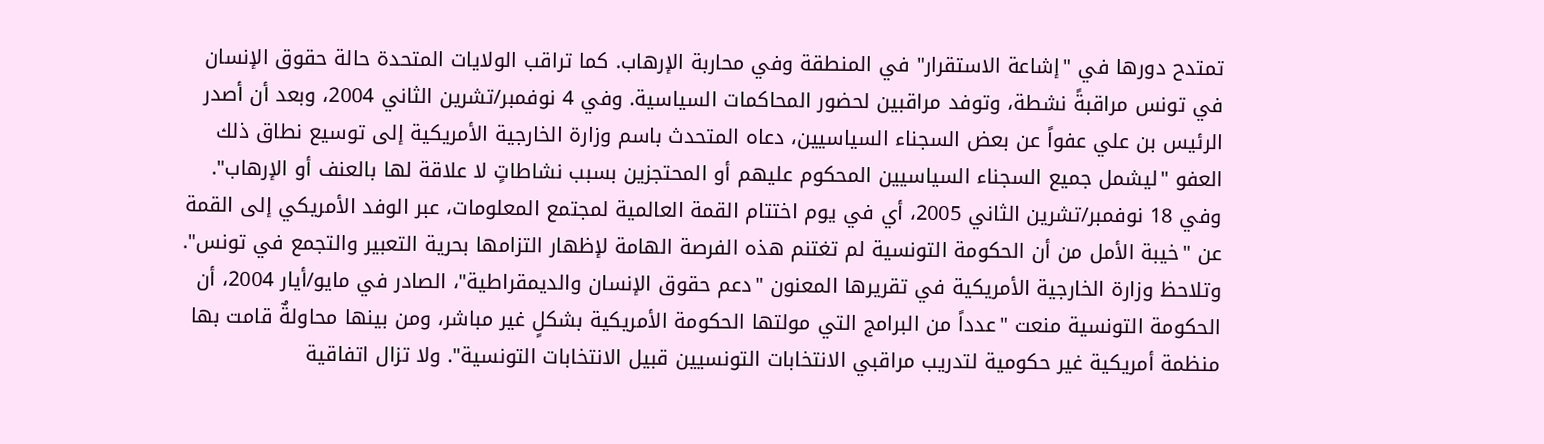تمتدح دورها في "إشاعة الاستقرار" في المنطقة وفي محاربة الإرهاب. كما تراقب الولايات المتحدة حالة حقوق الإنسان في تونس مراقبةً نشطة، وتوفد مراقبين لحضور المحاكمات السياسية. وفي 4 نوفمبر/تشرين الثاني 2004، وبعد أن أصدر الرئيس بن علي عفواً عن بعض السجناء السياسيين، دعاه المتحدث باسم وزارة الخارجية الأمريكية إلى توسيع نطاق ذلك العفو "ليشمل جميع السجناء السياسيين المحكوم عليهم أو المحتجزين بسبب نشاطاتٍ لا علاقة لها بالعنف أو الإرهاب". وفي 18 نوفمبر/تشرين الثاني 2005، أي في يوم اختتام القمة العالمية لمجتمع المعلومات، عبر الوفد الأمريكي إلى القمة عن "خيبة الأمل من أن الحكومة التونسية لم تغتنم هذه الفرصة الهامة لإظهار التزامها بحرية التعبير والتجمع في تونس". وتلاحظ وزارة الخارجية الأمريكية في تقريرها المعنون "دعم حقوق الإنسان والديمقراطية"، الصادر في مايو/أيار 2004، أن الحكومة التونسية منعت "عدداً من البرامج التي مولتها الحكومة الأمريكية بشكلٍ غير مباشر، ومن بينها محاولةٌ قامت بها منظمة أمريكية غير حكومية لتدريب مراقبي الانتخابات التونسيين قبيل الانتخابات التونسية". ولا تزال اتفاقية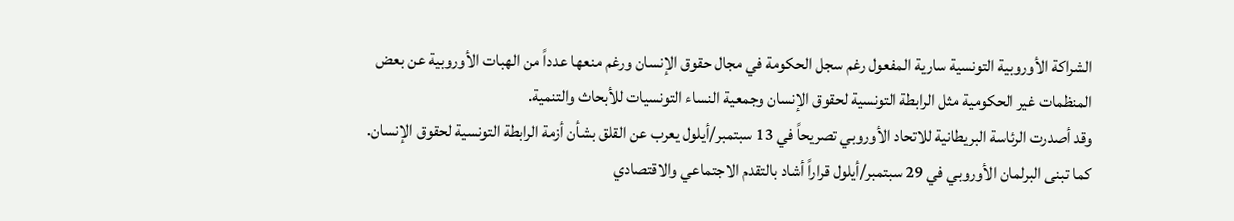الشراكة الأوروبية التونسية سارية المفعول رغم سجل الحكومة في مجال حقوق الإنسان ورغم منعها عدداً من الهبات الأوروبية عن بعض المنظمات غير الحكومية مثل الرابطة التونسية لحقوق الإنسان وجمعية النساء التونسيات للأبحاث والتنمية.
وقد أصدرت الرئاسة البريطانية للاتحاد الأوروبي تصريحاً في 13 سبتمبر/أيلول يعرب عن القلق بشأن أزمة الرابطة التونسية لحقوق الإنسان. كما تبنى البرلمان الأوروبي في 29 سبتمبر/أيلول قراراً أشاد بالتقدم الاجتماعي والاقتصادي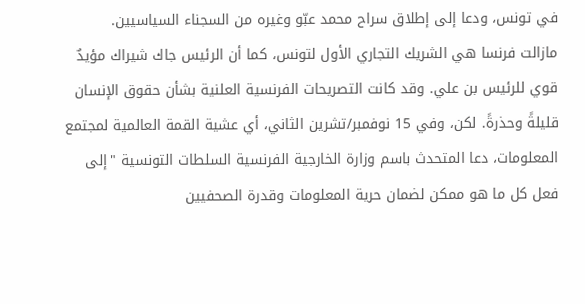في تونس، ودعا إلى إطلاق سراح محمد عبّو وغيره من السجناء السياسيين.
مازالت فرنسا هي الشريك التجاري الأول لتونس، كما أن الرئيس جاك شيراك مؤيدٌ قوي للرئيس بن علي. وقد كانت التصريحات الفرنسية العلنية بشأن حقوق الإنسان قليلةً وحذرةً. لكن، وفي 15 نوفمبر/تشرين الثاني، أي عشية القمة العالمية لمجتمع المعلومات، دعا المتحدث باسم وزارة الخارجية الفرنسية السلطات التونسية "إلى فعل كل ما هو ممكن لضمان حرية المعلومات وقدرة الصحفيين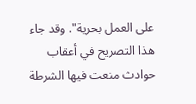على العمل بحرية". وقد جاء هذا التصريح في أعقاب حوادث منعت فيها الشرطة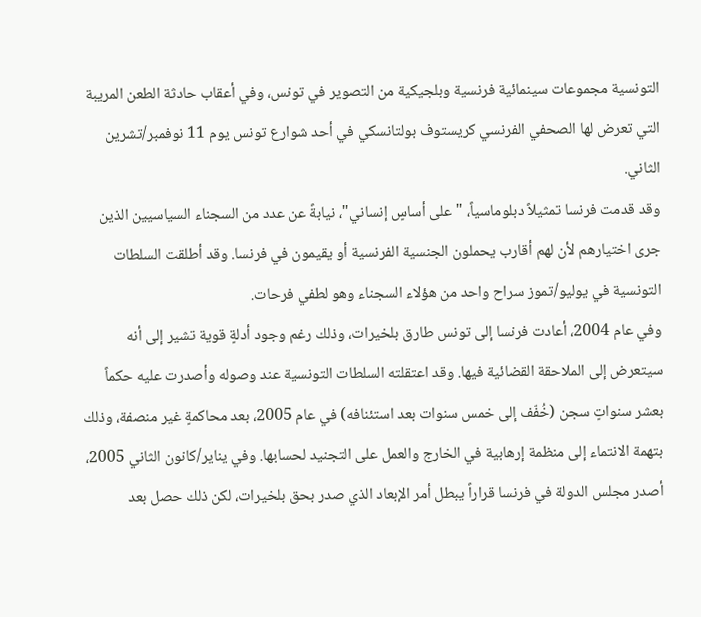التونسية مجموعات سينمائية فرنسية وبلجيكية من التصوير في تونس، وفي أعقاب حادثة الطعن المريبة التي تعرض لها الصحفي الفرنسي كريستوف بولتانسكي في أحد شوارع تونس يوم 11 نوفمبر/تشرين الثاني.
وقد قدمت فرنسا تمثيلاً دبلوماسياً، "على أساسٍ إنساني"، نيابةً عن عدد من السجناء السياسيين الذين جرى اختيارهم لأن لهم أقارب يحملون الجنسية الفرنسية أو يقيمون في فرنسا. وقد أطلقت السلطات التونسية في يوليو/تموز سراح واحد من هؤلاء السجناء وهو لطفي فرحات.
وفي عام 2004، أعادت فرنسا إلى تونس طارق بلخيرات، وذلك رغم وجود أدلةٍ قوية تشير إلى أنه سيتعرض إلى الملاحقة القضائية فيها. وقد اعتقلته السلطات التونسية عند وصوله وأصدرت عليه حكماً بعشر سنواتٍ سجن (خُفّف إلى خمس سنوات بعد استئنافه) في عام 2005، بعد محاكمةٍ غير منصفة، وذلك بتهمة الانتماء إلى منظمة إرهابية في الخارج والعمل على التجنيد لحسابها. وفي يناير/كانون الثاني 2005، أصدر مجلس الدولة في فرنسا قراراً يبطل أمر الإبعاد الذي صدر بحق بلخيرات، لكن ذلك حصل بعد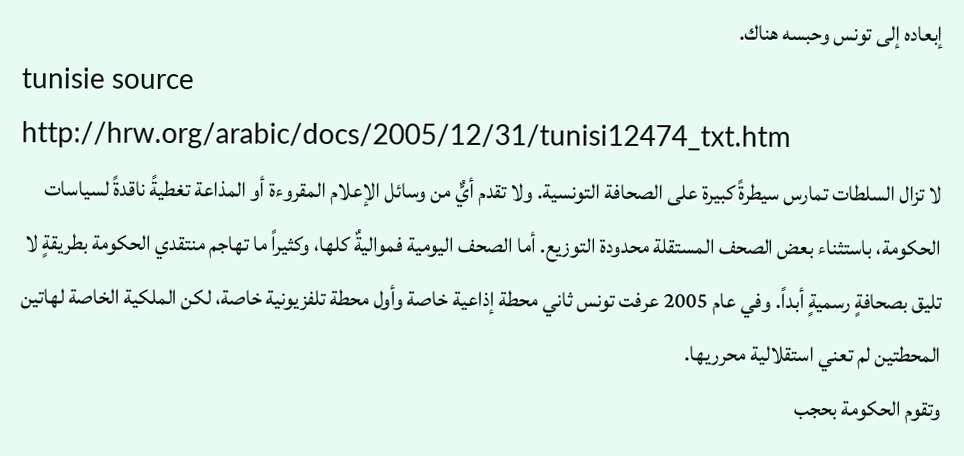إبعاده إلى تونس وحبسه هناك.
tunisie source http://hrw.org/arabic/docs/2005/12/31/tunisi12474_txt.htm
لا تزال السلطات تمارس سيطرةً كبيرة على الصحافة التونسية. ولا تقدم أيٌّ من وسائل الإعلام المقروءة أو المذاعة تغطيةً ناقدةً لسياسات الحكومة، باستثناء بعض الصحف المستقلة محدودة التوزيع. أما الصحف اليومية فمواليةٌ كلها، وكثيراً ما تهاجم منتقدي الحكومة بطريقةٍ لا تليق بصحافةٍ رسميةٍ أبداً. وفي عام 2005 عرفت تونس ثاني محطة إذاعية خاصة وأول محطة تلفزيونية خاصة، لكن الملكية الخاصة لهاتين المحطتين لم تعني استقلالية محرريها.
وتقوم الحكومة بحجب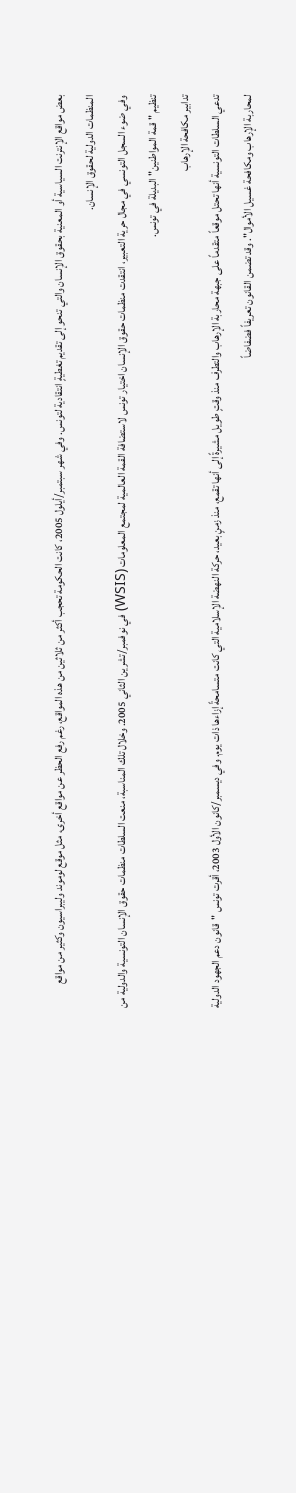بعض مواقع الإنترنت السياسية أو المعنية بحقوق الإنسان والتي تنحو إلى تقديم تغطيةٍ انتقادية لتونس. وفي شهر سبتمبر/أيلول 2005، كانت الحكومة تحجب أكثر من ثلاثين من هذه المواقع، رغم رفع الحظر عن مواقع أخرى، مثل موقع لوموند وليبراسيون وكثير من مواقع المنظمات الدولية لحقوق الإنسان.
وفي ضوء السجل التونسي في مجال حرية التعبير، انتقدت منظمات حقوق الإنسان اختيار تونس لاستضافة القمة العالمية لمجتمع المعلومات (WSIS) في نوفمبر/تشرين الثاني 2005. وخلال تلك المناسبة، منعت السلطات منظمات حقوق الإنسان التونسية والدولية من تنظيم "قمة المواطنين" البديلة في تونس.
تدابير مكافحة الإرهاب
تدعي السلطات التونسية أنها تحتل موقعاً متقدماً على جبهة محاربة الإرهاب والتطرف منذ وقتٍ طويل مشيرةً إلى أنها تقمع، منذ زمنٍ بعيد، حركة النهضة الإسلامية التي كانت متسامحةً إزاءها ذات يوم. وفي ديسمبر/كانون الأول 2003، أقرت تونس "قانون دعم الجهود الدولية لمحاربة الإرهاب ومكافحة غسيل الأموال". وقد تضمن القانون تعريفاً فضفاضاً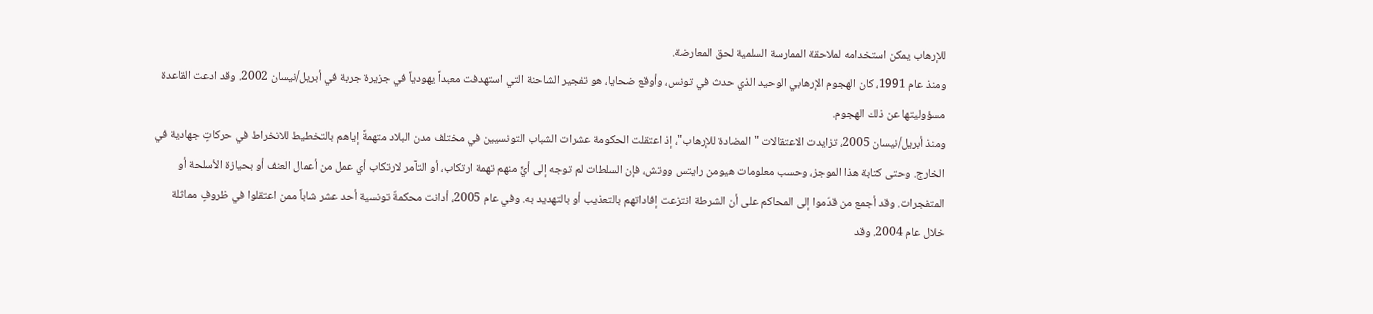للإرهاب يمكن استخدامه لملاحقة الممارسة السلمية لحق المعارضة.
ومنذ عام 1991، كان الهجوم الإرهابي الوحيد الذي حدث في تونس، وأوقع ضحايا، هو تفجير الشاحنة التي استهدفت معبداً يهودياً في جزيرة جربة في أبريل/نيسان 2002. وقد ادعت القاعدة مسؤوليتها عن ذلك الهجوم.
ومنذ أبريل/نيسان 2005، تزايدت الاعتقالات "المضادة للإرهاب"، إذ اعتقلت الحكومة عشرات الشباب التونسيين في مختلف مدن البلاد متهمةً إياهم بالتخطيط للانخراط في حركاتٍ جهادية في الخارج. وحتى كتابة هذا الموجز، وحسب معلومات هيومن رايتس ووتش، فإن السلطات لم توجه إلى أيٍّ منهم تهمة ارتكاب، أو التآمر لارتكاب أي عمل من أعمال العنف أو بحيازة الأسلحة أو المتفجرات. وقد أجمع من قدّموا إلى المحاكم على أن الشرطة انتزعت إفاداتهم بالتعذيب أو بالتهديد به. وفي عام 2005، أدانت محكمةٌ تونسية أحد عشر شاباً ممن اعتقلوا في ظروفٍ مماثلة خلال عام 2004. وقد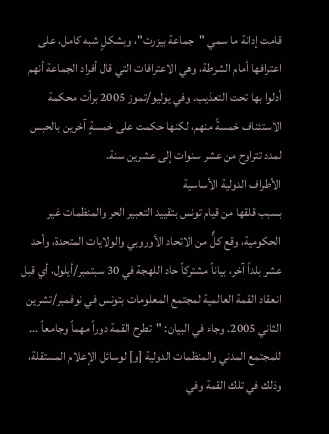قامت إدانة ما سمي "جماعة بيزرت"، وبشكلٍ شبه كامل، على اعترافها أمام الشرطة، وهي الاعترافات التي قال أفراد الجماعة أنهم أدلوا بها تحت التعذيب. وفي يوليو/تموز 2005 برأت محكمة الاستئناف خمسةً منهم، لكنها حكمت على خمسةٍ آخرين بالحبس لمدد تتراوح من عشر سنوات إلى عشرين سنة.
الأطراف الدولية الأساسية
بسبب قلقها من قيام تونس بتقييد التعبير الحر والمنظمات غير الحكومية، وقع كلٌّ من الاتحاد الأوروبي والولايات المتحدة، وأحد عشر بلداً آخر، بياناً مشتركاً حاد اللهجة في 30 سبتمبر/أيلول، أي قبل انعقاد القمة العالمية لمجتمع المعلومات بتونس في نوفمبر/تشرين الثاني 2005. وجاء في البيان: "تطرح القمة دوراً مهماً وجامعاً ... للمجتمع المدني والمنظمات الدولية [و] لوسائل الإعلام المستقلة، وذلك في تلك القمة وفي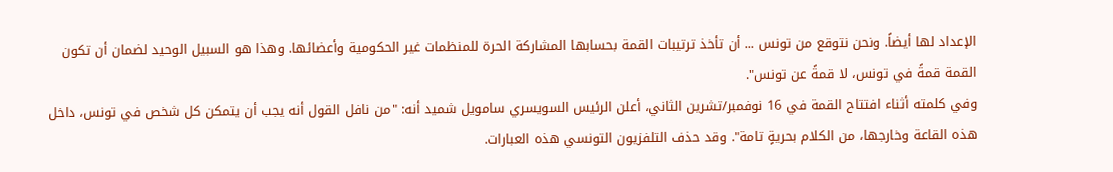الإعداد لها أيضاً. ونحن نتوقع من تونس ... أن تأخذ ترتيبات القمة بحسابها المشاركة الحرة للمنظمات غير الحكومية وأعضائها. وهذا هو السبيل الوحيد لضمان أن تكون القمة قمةً في تونس، لا قمةً عن تونس".
وفي كلمته أثناء افتتاح القمة في 16 نوفمبر/تشرين الثاني، أعلن الرئيس السويسري سامويل شميد أنه: "من نافل القول أنه يجب أن يتمكن كل شخص في تونس، داخل هذه القاعة وخارجها، من الكلام بحريةٍ تامة". وقد حذف التلفزيون التونسي هذه العبارات.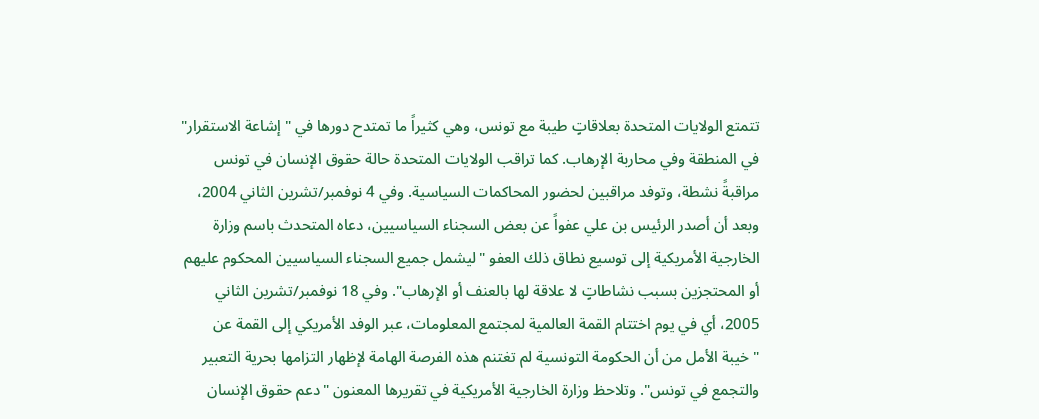تتمتع الولايات المتحدة بعلاقاتٍ طيبة مع تونس، وهي كثيراً ما تمتدح دورها في "إشاعة الاستقرار" في المنطقة وفي محاربة الإرهاب. كما تراقب الولايات المتحدة حالة حقوق الإنسان في تونس مراقبةً نشطة، وتوفد مراقبين لحضور المحاكمات السياسية. وفي 4 نوفمبر/تشرين الثاني 2004، وبعد أن أصدر الرئيس بن علي عفواً عن بعض السجناء السياسيين، دعاه المتحدث باسم وزارة الخارجية الأمريكية إلى توسيع نطاق ذلك العفو "ليشمل جميع السجناء السياسيين المحكوم عليهم أو المحتجزين بسبب نشاطاتٍ لا علاقة لها بالعنف أو الإرهاب". وفي 18 نوفمبر/تشرين الثاني 2005، أي في يوم اختتام القمة العالمية لمجتمع المعلومات، عبر الوفد الأمريكي إلى القمة عن "خيبة الأمل من أن الحكومة التونسية لم تغتنم هذه الفرصة الهامة لإظهار التزامها بحرية التعبير والتجمع في تونس". وتلاحظ وزارة الخارجية الأمريكية في تقريرها المعنون "دعم حقوق الإنسان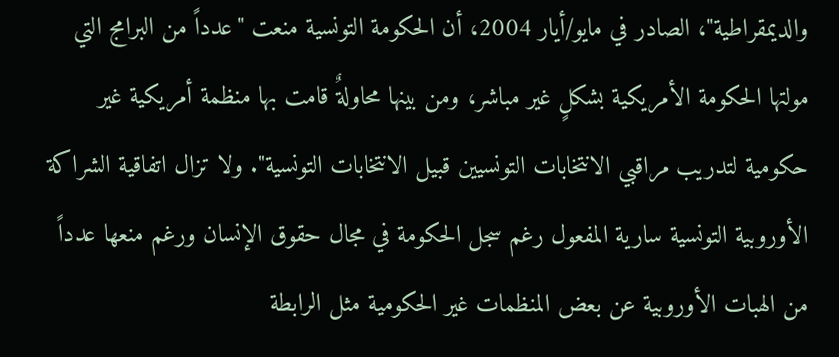والديمقراطية"، الصادر في مايو/أيار 2004، أن الحكومة التونسية منعت "عدداً من البرامج التي مولتها الحكومة الأمريكية بشكلٍ غير مباشر، ومن بينها محاولةٌ قامت بها منظمة أمريكية غير حكومية لتدريب مراقبي الانتخابات التونسيين قبيل الانتخابات التونسية". ولا تزال اتفاقية الشراكة الأوروبية التونسية سارية المفعول رغم سجل الحكومة في مجال حقوق الإنسان ورغم منعها عدداً من الهبات الأوروبية عن بعض المنظمات غير الحكومية مثل الرابطة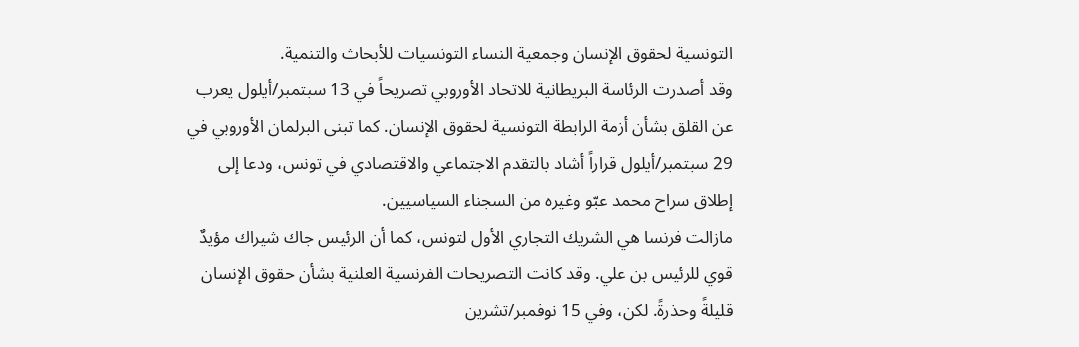التونسية لحقوق الإنسان وجمعية النساء التونسيات للأبحاث والتنمية.
وقد أصدرت الرئاسة البريطانية للاتحاد الأوروبي تصريحاً في 13 سبتمبر/أيلول يعرب عن القلق بشأن أزمة الرابطة التونسية لحقوق الإنسان. كما تبنى البرلمان الأوروبي في 29 سبتمبر/أيلول قراراً أشاد بالتقدم الاجتماعي والاقتصادي في تونس، ودعا إلى إطلاق سراح محمد عبّو وغيره من السجناء السياسيين.
مازالت فرنسا هي الشريك التجاري الأول لتونس، كما أن الرئيس جاك شيراك مؤيدٌ قوي للرئيس بن علي. وقد كانت التصريحات الفرنسية العلنية بشأن حقوق الإنسان قليلةً وحذرةً. لكن، وفي 15 نوفمبر/تشرين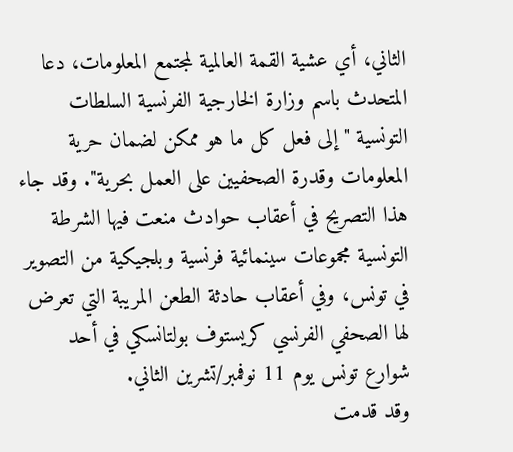الثاني، أي عشية القمة العالمية لمجتمع المعلومات، دعا المتحدث باسم وزارة الخارجية الفرنسية السلطات التونسية "إلى فعل كل ما هو ممكن لضمان حرية المعلومات وقدرة الصحفيين على العمل بحرية". وقد جاء هذا التصريح في أعقاب حوادث منعت فيها الشرطة التونسية مجموعات سينمائية فرنسية وبلجيكية من التصوير في تونس، وفي أعقاب حادثة الطعن المريبة التي تعرض لها الصحفي الفرنسي كريستوف بولتانسكي في أحد شوارع تونس يوم 11 نوفمبر/تشرين الثاني.
وقد قدمت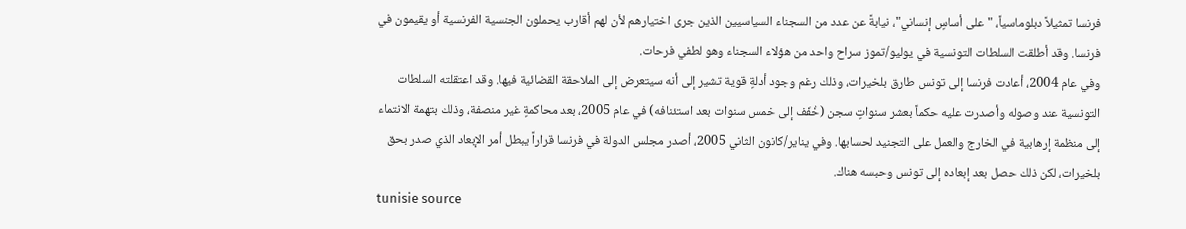فرنسا تمثيلاً دبلوماسياً، "على أساسٍ إنساني"، نيابةً عن عدد من السجناء السياسيين الذين جرى اختيارهم لأن لهم أقارب يحملون الجنسية الفرنسية أو يقيمون في فرنسا. وقد أطلقت السلطات التونسية في يوليو/تموز سراح واحد من هؤلاء السجناء وهو لطفي فرحات.
وفي عام 2004، أعادت فرنسا إلى تونس طارق بلخيرات، وذلك رغم وجود أدلةٍ قوية تشير إلى أنه سيتعرض إلى الملاحقة القضائية فيها. وقد اعتقلته السلطات التونسية عند وصوله وأصدرت عليه حكماً بعشر سنواتٍ سجن (خُفّف إلى خمس سنوات بعد استئنافه) في عام 2005، بعد محاكمةٍ غير منصفة، وذلك بتهمة الانتماء إلى منظمة إرهابية في الخارج والعمل على التجنيد لحسابها. وفي يناير/كانون الثاني 2005، أصدر مجلس الدولة في فرنسا قراراً يبطل أمر الإبعاد الذي صدر بحق بلخيرات، لكن ذلك حصل بعد إبعاده إلى تونس وحبسه هناك.
tunisie source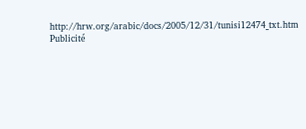http://hrw.org/arabic/docs/2005/12/31/tunisi12474_txt.htm
Publicité